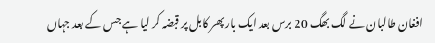افغان طالبان نے لگ بھگ 20 برس بعد ایک بار پھر کابل پر قبضہ کر لیا ہے جس کے بعد جہاں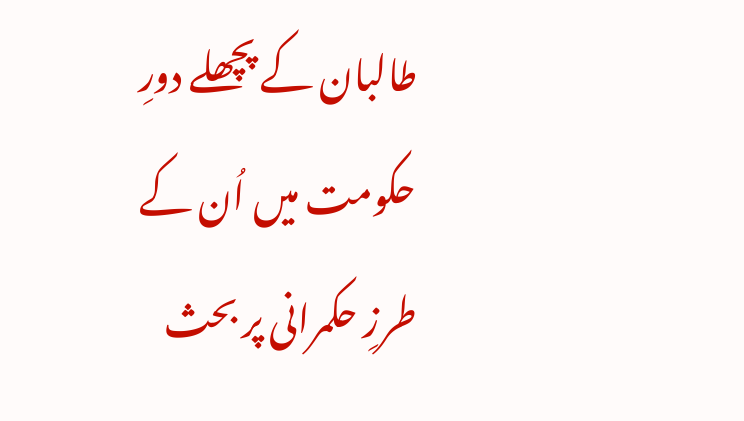طالبان کے پچھلے دورِ حکومت میں اُن کے طرزِ حکمرانی پر بحث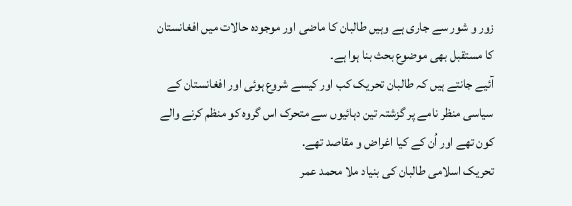زور و شور سے جاری ہے وہیں طالبان کا ماضی اور موجودہ حالات میں افغانستان کا مستقبل بھی موضوع بحث بنا ہوا ہے۔
آئیے جانتے ہیں کہ طالبان تحریک کب اور کیسے شروع ہوئی اور افغانستان کے سیاسی منظر نامے پر گزشتہ تین دہائیوں سے متحرک اس گروہ کو منظم کرنے والے کون تھے اور اُن کے کیا اغراض و مقاصد تھے.
تحریک اسلامی طالبان کی بنیاد ملا محمد عمر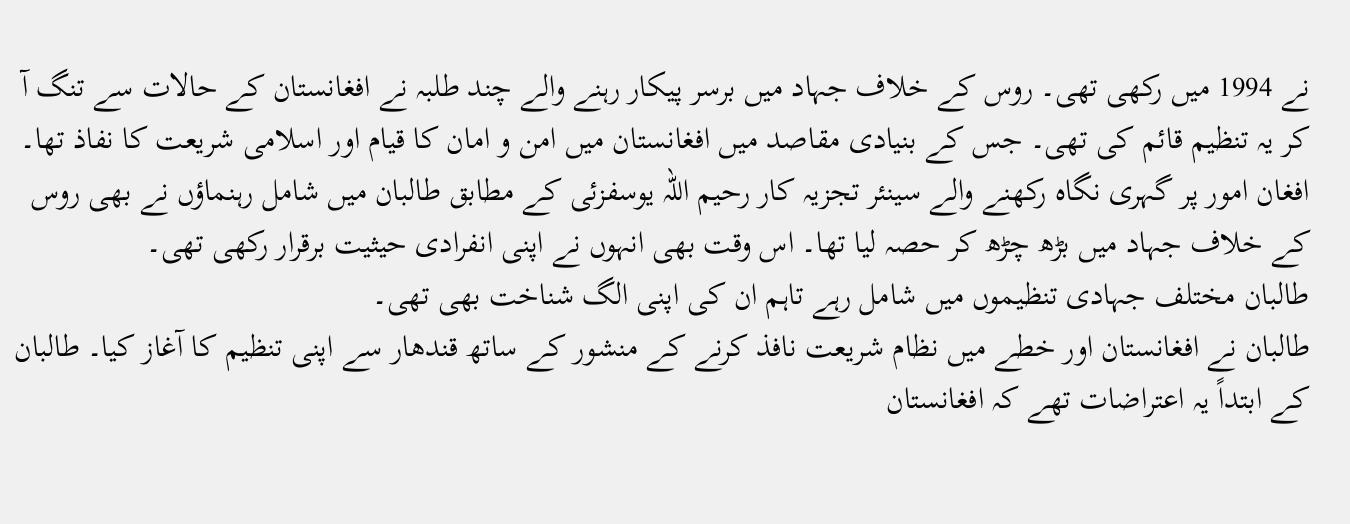نے 1994 میں رکھی تھی۔ روس کے خلاف جہاد میں برسر پیکار رہنے والے چند طلبہ نے افغانستان کے حالات سے تنگ آ کر یہ تنظیم قائم کی تھی۔ جس کے بنیادی مقاصد میں افغانستان میں امن و امان کا قیام اور اسلامی شریعت کا نفاذ تھا۔
افغان امور پر گہری نگاہ رکھنے والے سینئر تجزیہ کار رحیم اللہ یوسفزئی کے مطابق طالبان میں شامل رہنماؤں نے بھی روس کے خلاف جہاد میں بڑھ چڑھ کر حصہ لیا تھا۔ اس وقت بھی انہوں نے اپنی انفرادی حیثیت برقرار رکھی تھی۔
طالبان مختلف جہادی تنظیموں میں شامل رہے تاہم ان کی اپنی الگ شناخت بھی تھی۔
طالبان نے افغانستان اور خطے میں نظام شریعت نافذ کرنے کے منشور کے ساتھ قندھار سے اپنی تنظیم کا آغاز کیا۔ طالبان کے ابتداً یہ اعتراضات تھے کہ افغانستان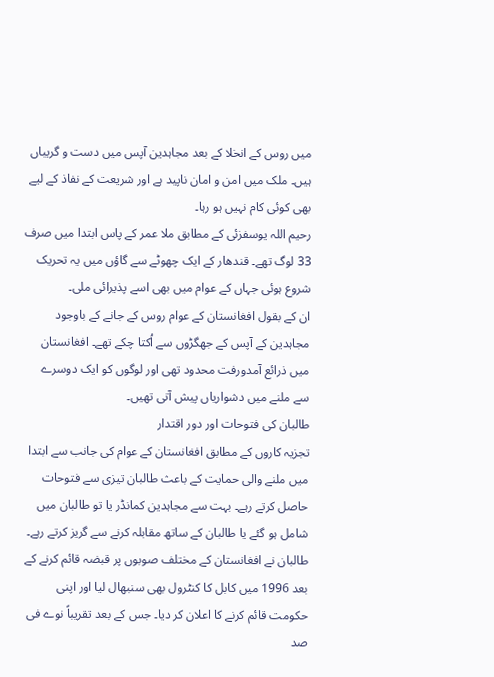میں روس کے انخلا کے بعد مجاہدین آپس میں دست و گریباں ہیں۔ ملک میں امن و امان ناپید ہے اور شریعت کے نفاذ کے لیے بھی کوئی کام نہیں ہو رہا۔
رحیم اللہ یوسفزئی کے مطابق ملا عمر کے پاس ابتدا میں صرف 33 لوگ تھے۔ قندھار کے ایک چھوٹے سے گاؤں میں یہ تحریک شروع ہوئی جہاں کے عوام میں بھی اسے پذیرائی ملی۔
ان کے بقول افغانستان کے عوام روس کے جانے کے باوجود مجاہدین کے آپس کے جھگڑوں سے اُکتا چکے تھے۔ افغانستان میں ذرائع آمدورفت محدود تھی اور لوگوں کو ایک دوسرے سے ملنے میں دشواریاں پیش آتی تھیں۔
طالبان کی فتوحات اور دور اقتدار
تجزیہ کاروں کے مطابق افغانستان کے عوام کی جانب سے ابتدا میں ملنے والی حمایت کے باعث طالبان تیزی سے فتوحات حاصل کرتے رہے۔ بہت سے مجاہدین کمانڈر یا تو طالبان میں شامل ہو گئے یا طالبان کے ساتھ مقابلہ کرنے سے گریز کرتے رہے۔
طالبان نے افغانستان کے مختلف صوبوں پر قبضہ قائم کرنے کے بعد 1996 میں کابل کا کنٹرول بھی سنبھال لیا اور اپنی حکومت قائم کرنے کا اعلان کر دیا۔ جس کے بعد تقریباً نوے فی صد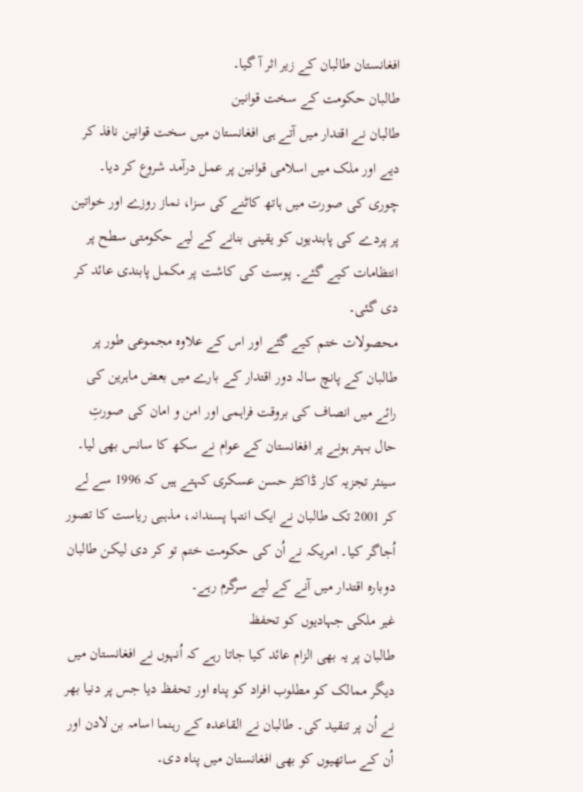افغانستان طالبان کے زیر اثر آ گیا۔
طالبان حکومت کے سخت قوانین
طالبان نے اقتدار میں آتے ہی افغانستان میں سخت قوانین نافذ کر دیے اور ملک میں اسلامی قوانین پر عمل درآمد شروع کر دیا۔ چوری کی صورت میں ہاتھ کاٹنے کی سزا، نماز روزے اور خواتین پر پردے کی پابندیوں کو یقینی بنانے کے لیے حکومتی سطح پر انتظامات کیے گئے۔ پوست کی کاشت پر مکمل پابندی عائد کر دی گئی۔
محصولات ختم کیے گئے اور اس کے علاوہ مجموعی طور پر طالبان کے پانچ سالہ دور اقتدار کے بارے میں بعض ماہرین کی رائے میں انصاف کی بروقت فراہمی اور امن و امان کی صورتِ حال بہتر ہونے پر افغانستان کے عوام نے سکھ کا سانس بھی لیا۔
سینئر تجزیہ کار ڈاکٹر حسن عسکری کہتے ہیں کہ 1996 سے لے کر 2001 تک طالبان نے ایک انتہا پسندانہ، مذہبی ریاست کا تصور اُجاگر کیا۔ امریکہ نے اُن کی حکومت ختم تو کر دی لیکن طالبان دوبارہ اقتدار میں آنے کے لیے سرگرم رہے۔
غیر ملکی جہادیوں کو تحفظ
طالبان پر یہ بھی الزام عائد کیا جاتا رہے کہ اُنہوں نے افغانستان میں دیگر ممالک کو مطلوب افراد کو پناہ اور تحفظ دیا جس پر دنیا بھر نے اُن پر تنقید کی۔ طالبان نے القاعدہ کے رہنما اسامہ بن لادن اور اُن کے ساتھیوں کو بھی افغانستان میں پناہ دی۔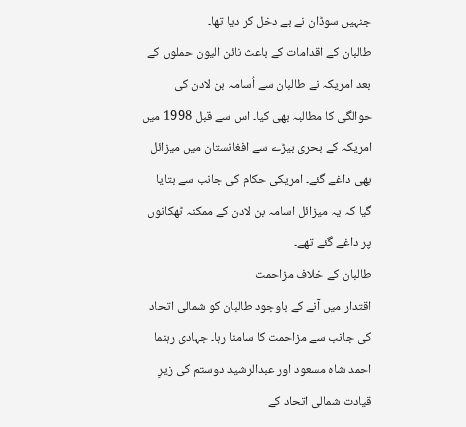جنہیں سوڈان نے بے دخل کر دیا تھا۔
طالبان کے اقدامات کے باعث نائن الیون حملوں کے بعد امریکہ نے طالبان سے اُسامہ بن لادن کی حوالگی کا مطالبہ بھی کیا۔ اس سے قبل 1998 میں امریکہ کے بحری بیڑے سے افغانستان میں میزائل بھی داغے گئے۔ امریکی حکام کی جانب سے بتایا گیا کہ یہ میزائل اسامہ بن لادن کے ممکنہ ٹھکانوں پر داغے گئے تھے۔
طالبان کے خلاف مزاحمت
اقتدار میں آنے کے باوجود طالبان کو شمالی اتحاد کی جانب سے مزاحمت کا سامنا رہا۔ جہادی رہنما احمد شاہ مسعود اور عبدالرشید دوستم کی زیرِ قیادت شمالی اتحاد کے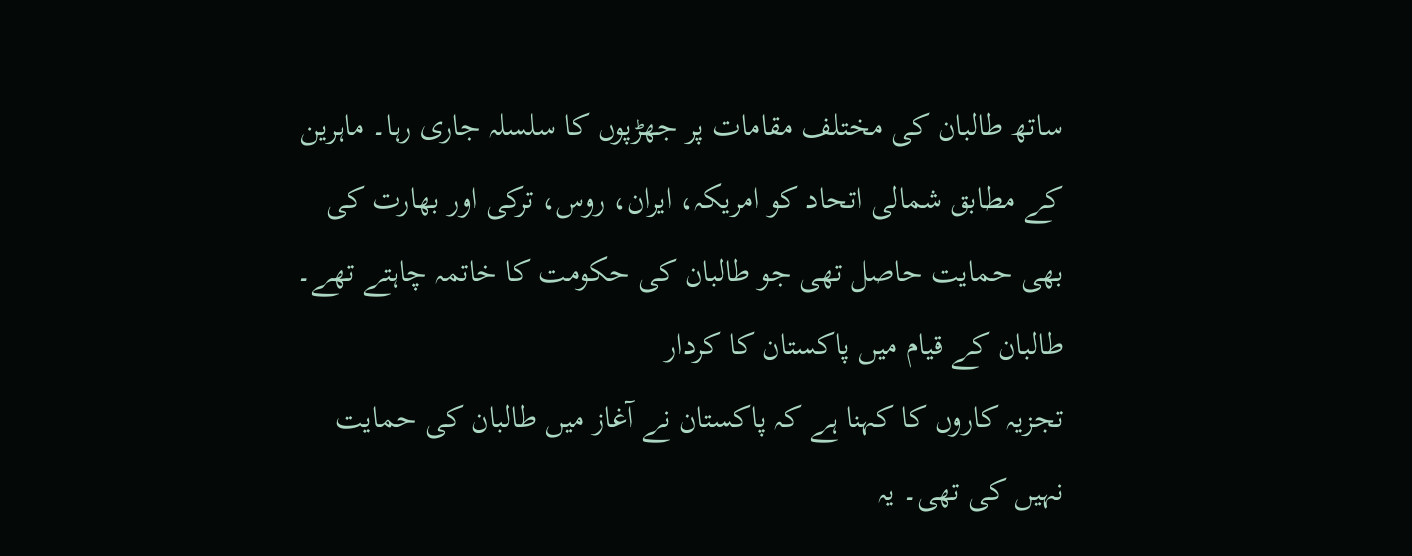ساتھ طالبان کی مختلف مقامات پر جھڑپوں کا سلسلہ جاری رہا۔ ماہرین کے مطابق شمالی اتحاد کو امریکہ، ایران، روس، ترکی اور بھارت کی بھی حمایت حاصل تھی جو طالبان کی حکومت کا خاتمہ چاہتے تھے۔
طالبان کے قیام میں پاکستان کا کردار
تجزیہ کاروں کا کہنا ہے کہ پاکستان نے آغاز میں طالبان کی حمایت نہیں کی تھی۔ یہ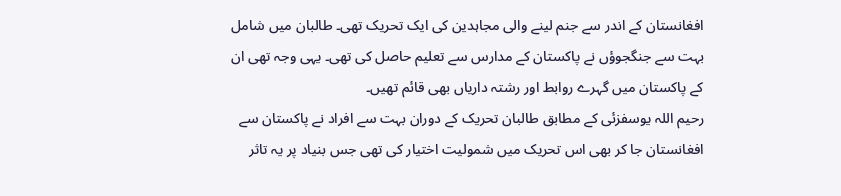افغانستان کے اندر سے جنم لینے والی مجاہدین کی ایک تحریک تھی۔ طالبان میں شامل بہت سے جنگجوؤں نے پاکستان کے مدارس سے تعلیم حاصل کی تھی۔ یہی وجہ تھی ان کے پاکستان میں گہرے روابط اور رشتہ داریاں بھی قائم تھیں۔
رحیم اللہ یوسفزئی کے مطابق طالبان تحریک کے دوران بہت سے افراد نے پاکستان سے افغانستان جا کر بھی اس تحریک میں شمولیت اختیار کی تھی جس بنیاد پر یہ تاثر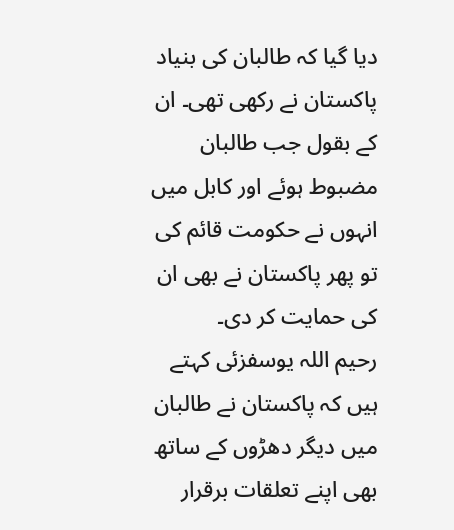دیا گیا کہ طالبان کی بنیاد پاکستان نے رکھی تھی۔ ان کے بقول جب طالبان مضبوط ہوئے اور کابل میں انہوں نے حکومت قائم کی تو پھر پاکستان نے بھی ان کی حمایت کر دی۔
رحیم اللہ یوسفزئی کہتے ہیں کہ پاکستان نے طالبان میں دیگر دھڑوں کے ساتھ بھی اپنے تعلقات برقرار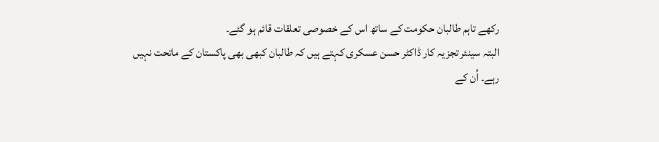رکھے تاہم طالبان حکومت کے ساتھ اس کے خصوصی تعلقات قائم ہو گئے۔
البتہ سینئر تجزیہ کار ڈاکٹر حسن عسکری کہتے ہیں کہ طالبان کبھی بھی پاکستان کے ماتحت نہیں رہے۔ اُن کے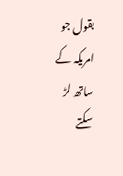بقول جو امریکہ کے ساتھ لڑ سکتے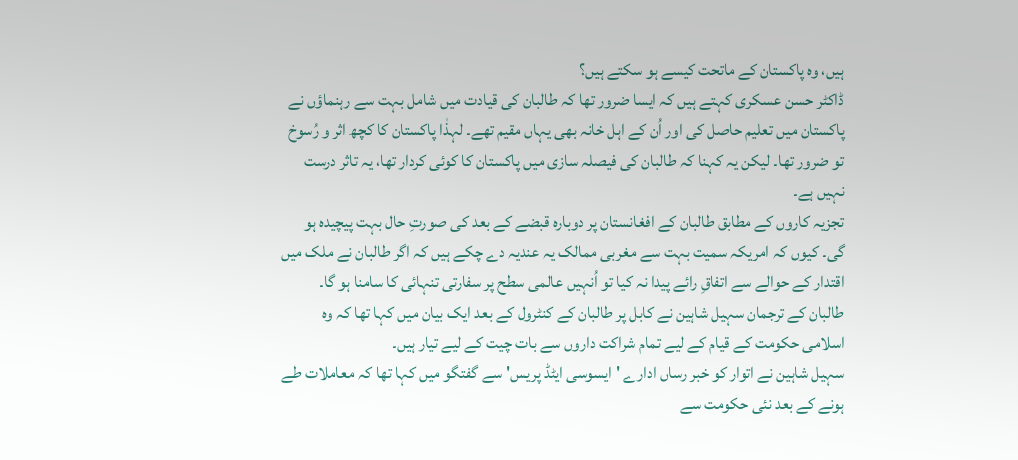ہیں، وہ پاکستان کے ماتحت کیسے ہو سکتے ہیں؟
ڈاکٹر حسن عسکری کہتے ہیں کہ ایسا ضرور تھا کہ طالبان کی قیادت میں شامل بہت سے رہنماؤں نے پاکستان میں تعلیم حاصل کی اور اُن کے اہل خانہ بھی یہاں مقیم تھے۔ لہذٰا پاکستان کا کچھ اثر و رُسوخ تو ضرور تھا۔ لیکن یہ کہنا کہ طالبان کی فیصلہ سازی میں پاکستان کا کوئی کردار تھا، یہ تاثر درست نہیں ہے۔
تجزیہ کاروں کے مطابق طالبان کے افغانستان پر دوبارہ قبضے کے بعد کی صورتِ حال بہت پیچیدہ ہو گی۔ کیوں کہ امریکہ سمیت بہت سے مغربی ممالک یہ عندیہ دے چکے ہیں کہ اگر طالبان نے ملک میں اقتدار کے حوالے سے اتفاقِ رائے پیدا نہ کیا تو اُنہیں عالمی سطح پر سفارتی تنہائی کا سامنا ہو گا۔
طالبان کے ترجمان سہیل شاہین نے کابل پر طالبان کے کنٹرول کے بعد ایک بیان میں کہا تھا کہ وہ اسلامی حکومت کے قیام کے لیے تمام شراکت داروں سے بات چیت کے لیے تیار ہیں۔
سہیل شاہین نے اتوار کو خبر رساں ادارے 'ایسوسی ایٹڈ پریس' سے گفتگو میں کہا تھا کہ معاملات طے ہونے کے بعد نئی حکومت سے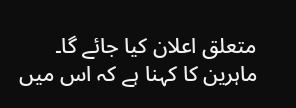متعلق اعلان کیا جائے گا۔
ماہرین کا کہنا ہے کہ اس میں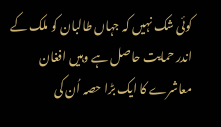کوئی شک نہیں کہ جہاں طالبان کو ملک کے اندر حمایت حاصل ہے وہیں افغان معاشرے کا ایک بڑا حصہ اُن کی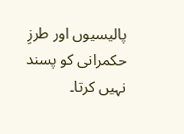پالیسیوں اور طرزِ حکمرانی کو پسند نہیں کرتا۔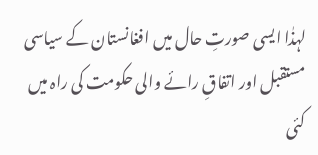لہذٰا ایسی صورتِ حال میں افغانستان کے سیاسی مستقبل اور اتفاقِ رائے والی حکومت کی راہ میں کئی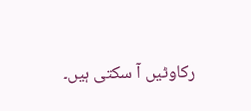رکاوٹیں آ سکتی ہیں۔